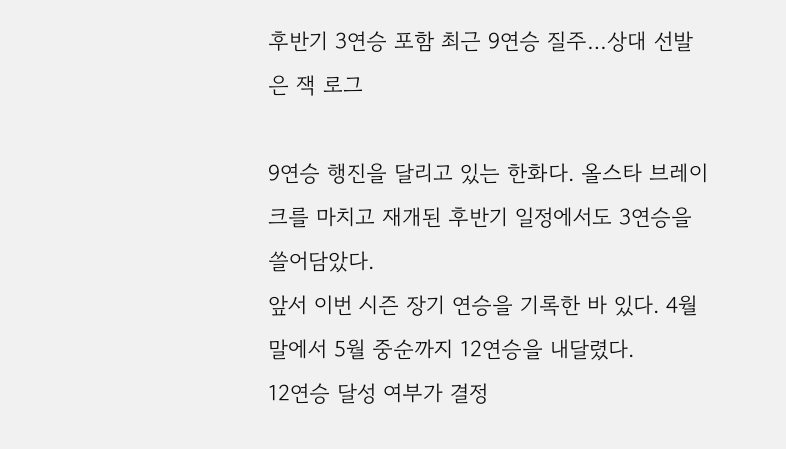후반기 3연승 포함 최근 9연승 질주…상대 선발은 잭 로그

9연승 행진을 달리고 있는 한화다. 올스타 브레이크를 마치고 재개된 후반기 일정에서도 3연승을 쓸어담았다.
앞서 이번 시즌 장기 연승을 기록한 바 있다. 4월 말에서 5월 중순까지 12연승을 내달렸다.
12연승 달성 여부가 결정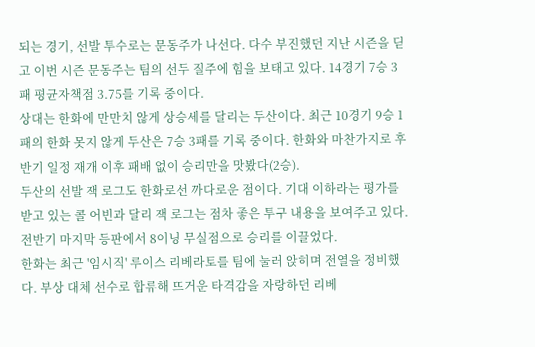되는 경기, 선발 투수로는 문동주가 나선다. 다수 부진했던 지난 시즌을 딛고 이번 시즌 문동주는 팀의 선두 질주에 힘을 보태고 있다. 14경기 7승 3패 평균자책점 3.75를 기록 중이다.
상대는 한화에 만만치 않게 상승세를 달리는 두산이다. 최근 10경기 9승 1패의 한화 못지 않게 두산은 7승 3패를 기록 중이다. 한화와 마찬가지로 후반기 일정 재개 이후 패배 없이 승리만을 맛봤다(2승).
두산의 선발 잭 로그도 한화로선 까다로운 점이다. 기대 이하라는 평가를 받고 있는 콜 어빈과 달리 잭 로그는 점차 좋은 투구 내용을 보여주고 있다. 전반기 마지막 등판에서 8이닝 무실점으로 승리를 이끌었다.
한화는 최근 '임시직' 루이스 리베라토를 팀에 눌러 앉히며 전열을 정비했다. 부상 대체 선수로 합류해 뜨거운 타격감을 자랑하던 리베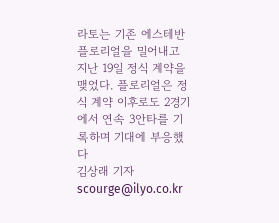라토는 기존 에스테반 플로리얼을 밀어내고 지난 19일 정식 계약을 맺었다. 플로리얼은 정식 계약 이후로도 2경기에서 연속 3안타를 기록하며 기대에 부응했다
김상래 기자 scourge@ilyo.co.kr